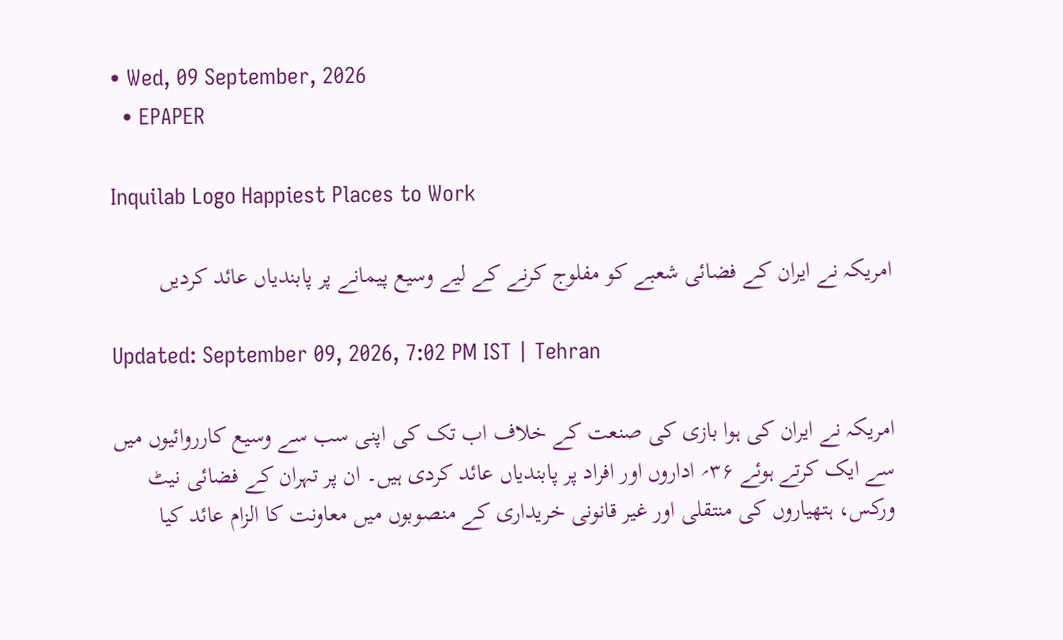• Wed, 09 September, 2026
  • EPAPER

Inquilab Logo Happiest Places to Work

امریکہ نے ایران کے فضائی شعبے کو مفلوج کرنے کے لیے وسیع پیمانے پر پابندیاں عائد کردیں

Updated: September 09, 2026, 7:02 PM IST | Tehran

امریکہ نے ایران کی ہوا بازی کی صنعت کے خلاف اب تک کی اپنی سب سے وسیع کارروائیوں میں سے ایک کرتے ہوئے ۳۶؍ اداروں اور افراد پر پابندیاں عائد کردی ہیں۔ ان پر تہران کے فضائی نیٹ ورکس، ہتھیاروں کی منتقلی اور غیر قانونی خریداری کے منصوبوں میں معاونت کا الزام عائد کیا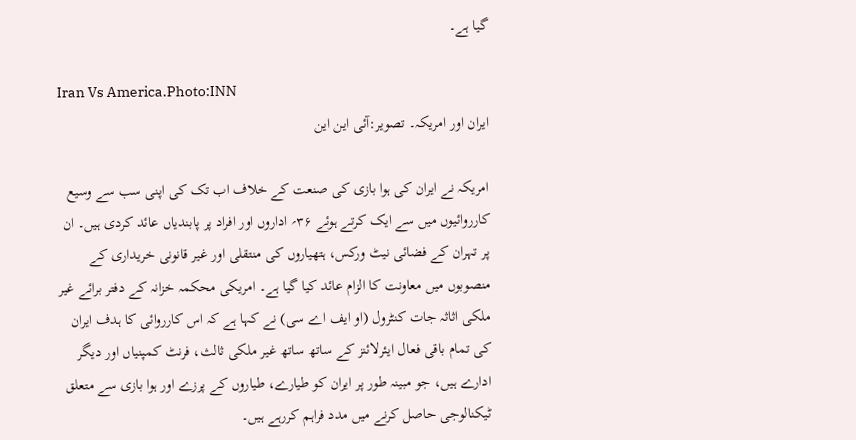گیا ہے۔

Iran Vs America.Photo:INN
ایران اور امریکہ۔ تصویر:آئی این این

امریکہ نے ایران کی ہوا بازی کی صنعت کے خلاف اب تک کی اپنی سب سے وسیع کارروائیوں میں سے ایک کرتے ہوئے ۳۶؍ اداروں اور افراد پر پابندیاں عائد کردی ہیں۔ ان پر تہران کے فضائی نیٹ ورکس، ہتھیاروں کی منتقلی اور غیر قانونی خریداری کے منصوبوں میں معاونت کا الزام عائد کیا گیا ہے۔ امریکی محکمہ خزانہ کے دفتر برائے غیر ملکی اثاثہ جات کنٹرول (او ایف اے سی) نے کہا ہے کہ اس کارروائی کا ہدف ایران کی تمام باقی فعال ایئرلائنز کے ساتھ ساتھ غیر ملکی ثالث، فرنٹ کمپنیاں اور دیگر ادارے ہیں، جو مبینہ طور پر ایران کو طیارے، طیاروں کے پرزے اور ہوا بازی سے متعلق ٹیکنالوجی حاصل کرنے میں مدد فراہم کررہے ہیں۔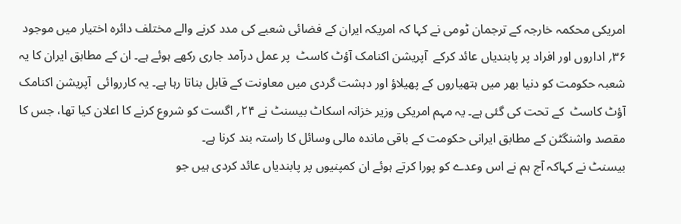امریکی محکمہ خارجہ کے ترجمان ٹومی نے کہا کہ امریکہ ایران کے فضائی شعبے کی مدد کرنے والے مختلف دائرہ اختیار میں موجود ۳۶؍ اداروں اور افراد پر پابندیاں عائد کرکے  آپریشن اکنامک آؤٹ کاسٹ  پر عمل درآمد جاری رکھے ہوئے ہے۔ ان کے مطابق ایران کا یہ شعبہ حکومت کو دنیا بھر میں ہتھیاروں کے پھیلاؤ اور دہشت گردی میں معاونت کے قابل بناتا رہا ہے۔ یہ کارروائی  آپریشن اکنامک آؤٹ کاسٹ  کے تحت کی گئی ہے۔ یہ مہم امریکی وزیر خزانہ اسکاٹ بیسنٹ نے ۲۴؍ اگست کو شروع کرنے کا اعلان کیا تھا، جس کا مقصد واشنگٹن کے مطابق ایرانی حکومت کے باقی ماندہ مالی وسائل کا راستہ بند کرنا ہے۔
بیسنٹ نے کہاکہ آج ہم نے اس وعدے کو پورا کرتے ہوئے ان کمپنیوں پر پابندیاں عائد کردی ہیں جو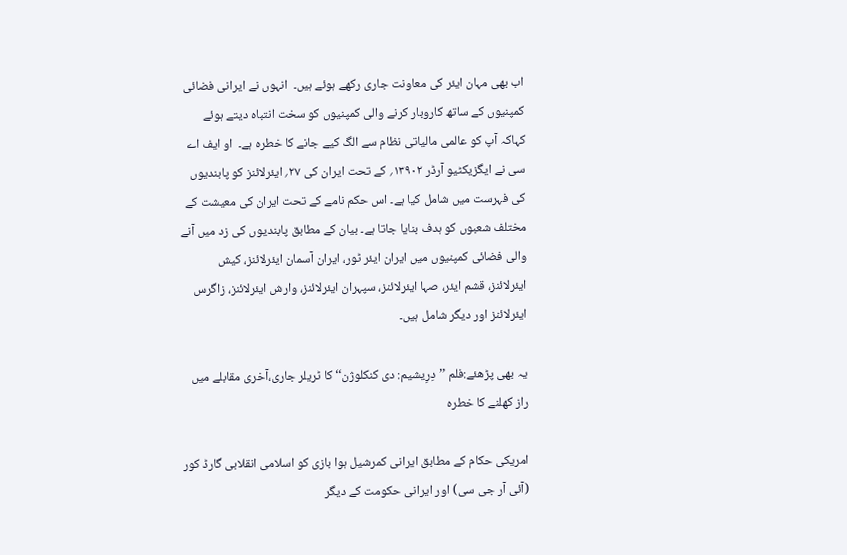اب بھی مہان ایئر کی معاونت جاری رکھے ہوئے ہیں۔  انہوں نے ایرانی فضائی کمپنیوں کے ساتھ کاروبار کرنے والی کمپنیوں کو سخت انتباہ دیتے ہوئے کہاکہ آپ کو عالمی مالیاتی نظام سے الگ کیے جانے کا خطرہ ہے۔  او ایف اے سی نے ایگزیکٹیو آرڈر ۱۳۹۰۲؍ کے تحت ایران کی ۲۷؍ ایئرلائنز کو پابندیوں کی فہرست میں شامل کیا ہے۔ اس حکم نامے کے تحت ایران کی معیشت کے مختلف شعبوں کو ہدف بنایا جاتا ہے۔ بیان کے مطابق پابندیوں کی زد میں آنے والی فضائی کمپنیوں میں ایران ایئر ٹور، ایران آسمان ایئرلائنز، کیش ایئرلائنز، قشم ایئر، صہا ایئرلائنز، سپہران ایئرلائنز، وارش ایئرلائنز، زاگرس ایئرلائنز اور دیگر شامل ہیں۔

یہ بھی پڑھئے:فلم ’’دِرِیشیم: دی کنکلوژن‘‘ کا ٹریلر جاری،آخری مقابلے میں راز کھلنے کا خطرہ

امریکی حکام کے مطابق ایرانی کمرشیل ہوا بازی کو اسلامی انقلابی گارڈ کور (آئی آر جی سی) اور ایرانی حکومت کے دیگر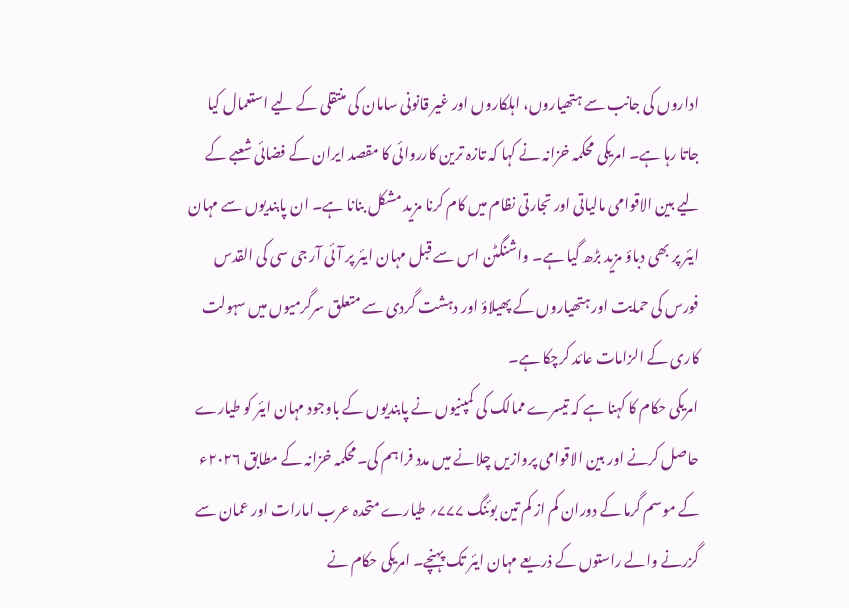اداروں کی جانب سے ہتھیاروں، اہلکاروں اور غیر قانونی سامان کی منتقلی کے لیے استعمال کیا جاتا رہا ہے۔ امریکی محکمہ خزانہ نے کہا کہ تازہ ترین کارروائی کا مقصد ایران کے فضائی شعبے کے لیے بین الاقوامی مالیاتی اور تجارتی نظام میں کام کرنا مزید مشکل بنانا ہے۔ ان پابندیوں سے مہان ایئر پر بھی دباؤ مزید بڑھ گیا ہے۔ واشنگٹن اس سے قبل مہان ایئر پر آئی آر جی سی کی القدس فورس کی حمایت اور ہتھیاروں کے پھیلاؤ اور دہشت گردی سے متعلق سرگرمیوں میں سہولت کاری کے الزامات عائد کرچکا ہے۔
امریکی حکام کا کہنا ہے کہ تیسرے ممالک کی کمپنیوں نے پابندیوں کے باوجود مہان ایئر کو طیارے حاصل کرنے اور بین الاقوامی پروازیں چلانے میں مدد فراہم کی۔محکمہ خزانہ کے مطابق ۲۰۲۶ء کے موسم گرما کے دوران کم از کم تین بوئنگ ۷۷۷؍ طیارے متحدہ عرب امارات اور عمان سے گزرنے والے راستوں کے ذریعے مہان ایئر تک پہنچے۔ امریکی حکام نے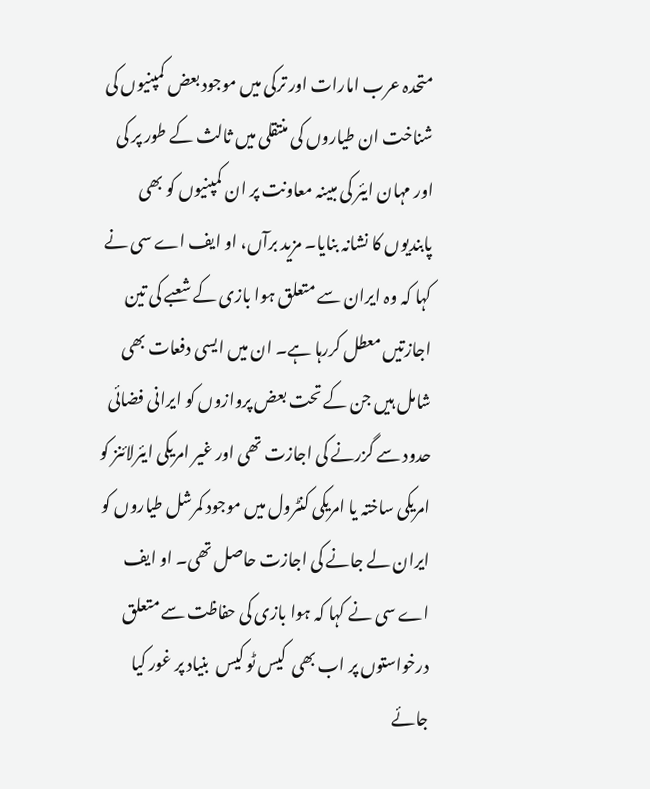متحدہ عرب امارات اور ترکی میں موجود بعض کمپنیوں کی شناخت ان طیاروں کی منتقلی میں ثالث کے طور پر کی اور مہان ایئر کی مبینہ معاونت پر ان کمپنیوں کو بھی پابندیوں کا نشانہ بنایا۔ مزید برآں، او ایف اے سی نے کہا کہ وہ ایران سے متعلق ہوا بازی کے شعبے کی تین اجازتیں معطل کررہا ہے۔ ان میں ایسی دفعات بھی شامل ہیں جن کے تحت بعض پروازوں کو ایرانی فضائی حدود سے گزرنے کی اجازت تھی اور غیر امریکی ایئرلائنز کو امریکی ساختہ یا امریکی کنٹرول میں موجود کمرشل طیاروں کو ایران لے جانے کی اجازت حاصل تھی۔ او ایف اے سی نے کہا کہ ہوا بازی کی حفاظت سے متعلق درخواستوں پر اب بھی  کیس ٹو کیس  بنیاد پر غور کیا جائے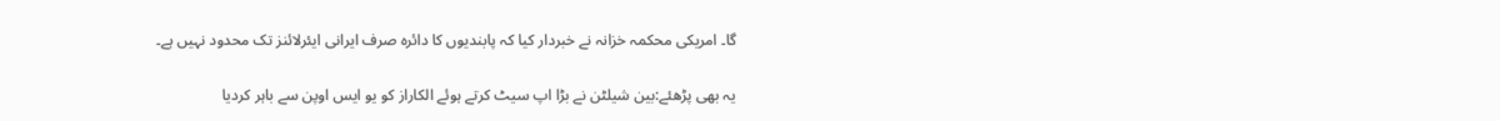گا۔ امریکی محکمہ خزانہ نے خبردار کیا کہ پابندیوں کا دائرہ صرف ایرانی ایئرلائنز تک محدود نہیں ہے۔

یہ بھی پڑھئے:بین شیلٹن نے بڑا اپ سیٹ کرتے ہوئے الکاراز کو یو ایس اوپن سے باہر کردیا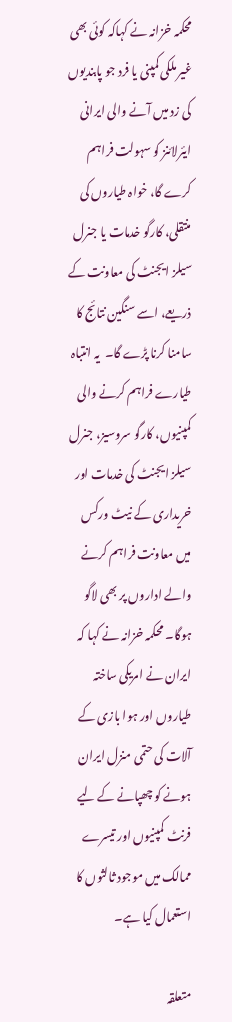محکمہ خزانہ نے کہاکہ کوئی بھی غیر ملکی کمپنی یا فرد جو پابندیوں کی زد میں آنے والی ایرانی ایئرلائنز کو سہولت فراہم کرے گا، خواہ طیاروں کی منتقلی، کارگو خدمات یا جنرل سیلز ایجنٹ کی معاونت کے ذریعے، اسے سنگین نتائج کا سامنا کرنا پڑے گا۔  یہ انتباہ طیارے فراہم کرنے والی کمپنیوں، کارگو سروسیز، جنرل سیلز ایجنٹ کی خدمات اور خریداری کے نیٹ ورکس میں معاونت فراہم کرنے والے اداروں پر بھی لاگو ہوگا۔ محکمہ خزانہ نے کہا کہ ایران نے امریکی ساختہ طیاروں اور ہوا بازی کے آلات کی حتمی منزل ایران ہونے کو چھپانے کے لیے فرنٹ کمپنیوں اور تیسرے ممالک میں موجود ثالثوں کا استعمال کیا ہے۔

متعلقہ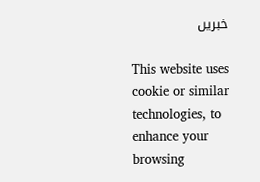خبریں

This website uses cookie or similar technologies, to enhance your browsing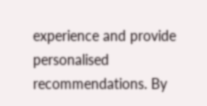experience and provide personalised recommendations. By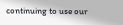continuing to use our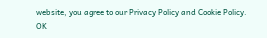website, you agree to our Privacy Policy and Cookie Policy. OK